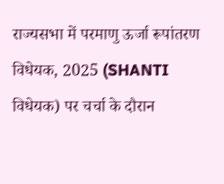राज्यसभा में परमाणु ऊर्जा रूपांतरण विधेयक, 2025 (SHANTI विधेयक) पर चर्चा के दौरान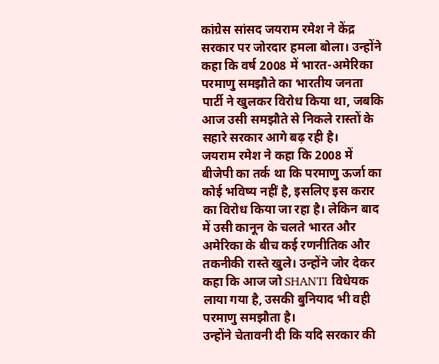कांग्रेस सांसद जयराम रमेश ने केंद्र सरकार पर जोरदार हमला बोला। उन्होंने कहा कि वर्ष 2008 में भारत-अमेरिका परमाणु समझौते का भारतीय जनता पार्टी ने खुलकर विरोध किया था, जबकि आज उसी समझौते से निकले रास्तों के सहारे सरकार आगे बढ़ रही है।
जयराम रमेश ने कहा कि 2008 में बीजेपी का तर्क था कि परमाणु ऊर्जा का कोई भविष्य नहीं है, इसलिए इस करार का विरोध किया जा रहा है। लेकिन बाद में उसी कानून के चलते भारत और अमेरिका के बीच कई रणनीतिक और तकनीकी रास्ते खुले। उन्होंने जोर देकर कहा कि आज जो SHANTI विधेयक लाया गया है, उसकी बुनियाद भी वही परमाणु समझौता है।
उन्होंने चेतावनी दी कि यदि सरकार की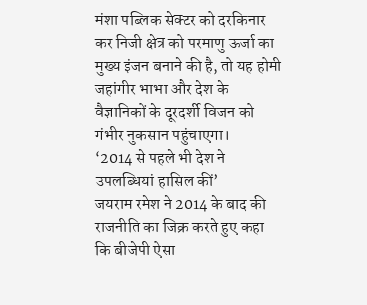मंशा पब्लिक सेक्टर को दरकिनार कर निजी क्षेत्र को परमाणु ऊर्जा का मुख्य इंजन बनाने की है, तो यह होमी जहांगीर भाभा और देश के वैज्ञानिकों के दूरदर्शी विजन को गंभीर नुकसान पहुंचाएगा।
‘2014 से पहले भी देश ने उपलब्धियां हासिल कीं’
जयराम रमेश ने 2014 के बाद की राजनीति का जिक्र करते हुए कहा कि बीजेपी ऐसा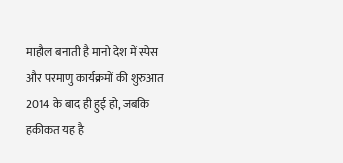माहौल बनाती है मानो देश में स्पेस और परमाणु कार्यक्रमों की शुरुआत 2014 के बाद ही हुई हो, जबकि हकीकत यह है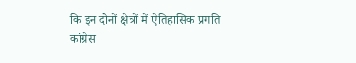कि इन दोनों क्षेत्रों में ऐतिहासिक प्रगति कांग्रेस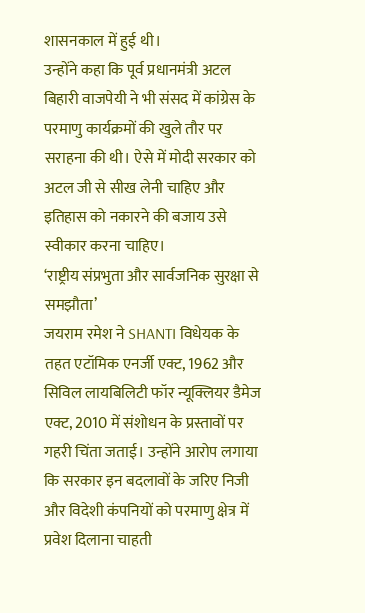शासनकाल में हुई थी।
उन्होंने कहा कि पूर्व प्रधानमंत्री अटल बिहारी वाजपेयी ने भी संसद में कांग्रेस के परमाणु कार्यक्रमों की खुले तौर पर सराहना की थी। ऐसे में मोदी सरकार को अटल जी से सीख लेनी चाहिए और इतिहास को नकारने की बजाय उसे स्वीकार करना चाहिए।
‘राष्ट्रीय संप्रभुता और सार्वजनिक सुरक्षा से समझौता’
जयराम रमेश ने SHANTI विधेयक के तहत एटॉमिक एनर्जी एक्ट, 1962 और सिविल लायबिलिटी फॉर न्यूक्लियर डैमेज एक्ट, 2010 में संशोधन के प्रस्तावों पर गहरी चिंता जताई। उन्होंने आरोप लगाया कि सरकार इन बदलावों के जरिए निजी और विदेशी कंपनियों को परमाणु क्षेत्र में प्रवेश दिलाना चाहती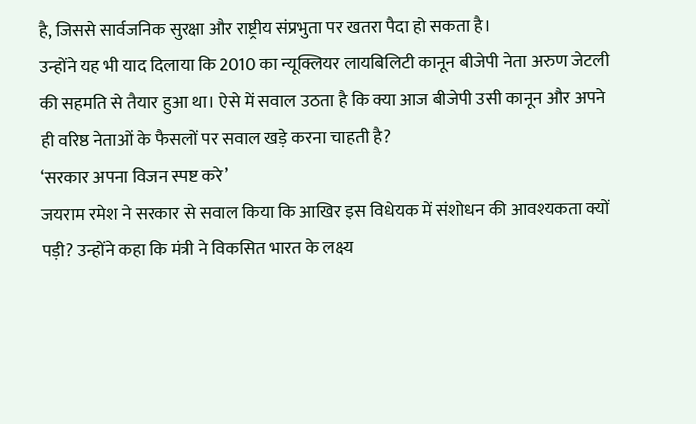है, जिससे सार्वजनिक सुरक्षा और राष्ट्रीय संप्रभुता पर खतरा पैदा हो सकता है।
उन्होंने यह भी याद दिलाया कि 2010 का न्यूक्लियर लायबिलिटी कानून बीजेपी नेता अरुण जेटली की सहमति से तैयार हुआ था। ऐसे में सवाल उठता है कि क्या आज बीजेपी उसी कानून और अपने ही वरिष्ठ नेताओं के फैसलों पर सवाल खड़े करना चाहती है?
‘सरकार अपना विजन स्पष्ट करे’
जयराम रमेश ने सरकार से सवाल किया कि आखिर इस विधेयक में संशोधन की आवश्यकता क्यों पड़ी? उन्होंने कहा कि मंत्री ने विकसित भारत के लक्ष्य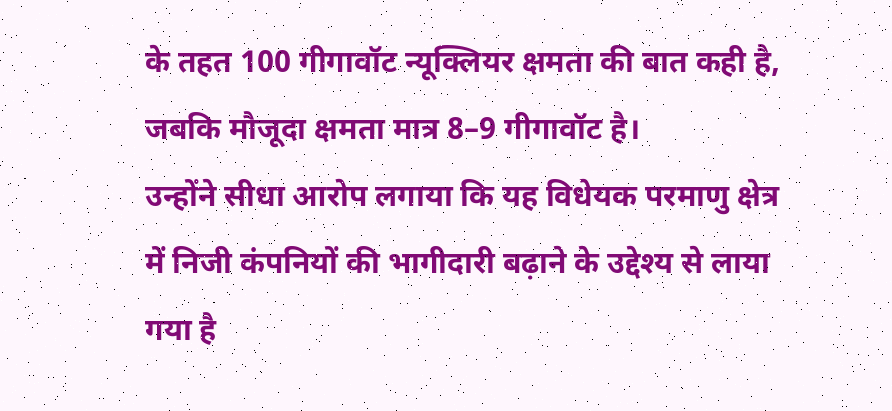के तहत 100 गीगावॉट न्यूक्लियर क्षमता की बात कही है, जबकि मौजूदा क्षमता मात्र 8–9 गीगावॉट है।
उन्होंने सीधा आरोप लगाया कि यह विधेयक परमाणु क्षेत्र में निजी कंपनियों की भागीदारी बढ़ाने के उद्देश्य से लाया गया है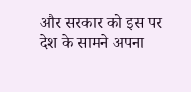और सरकार को इस पर देश के सामने अपना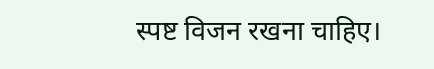स्पष्ट विजन रखना चाहिए।